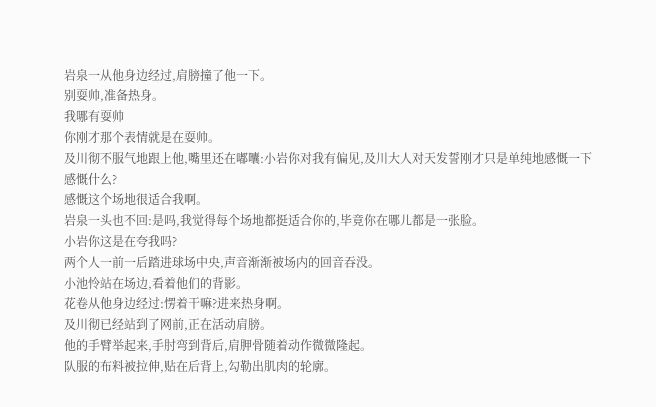岩泉一从他身边经过,肩膀撞了他一下。
别耍帅,准备热身。
我哪有耍帅
你刚才那个表情就是在耍帅。
及川彻不服气地跟上他,嘴里还在嘟囔:小岩你对我有偏见,及川大人对天发誓刚才只是单纯地感慨一下
感慨什么?
感慨这个场地很适合我啊。
岩泉一头也不回:是吗,我觉得每个场地都挺适合你的,毕竟你在哪儿都是一张脸。
小岩你这是在夸我吗?
两个人一前一后踏进球场中央,声音渐渐被场内的回音吞没。
小池怜站在场边,看着他们的背影。
花卷从他身边经过:愣着干嘛?进来热身啊。
及川彻已经站到了网前,正在活动肩膀。
他的手臂举起来,手肘弯到背后,肩胛骨随着动作微微隆起。
队服的布料被拉伸,贴在后背上,勾勒出肌肉的轮廓。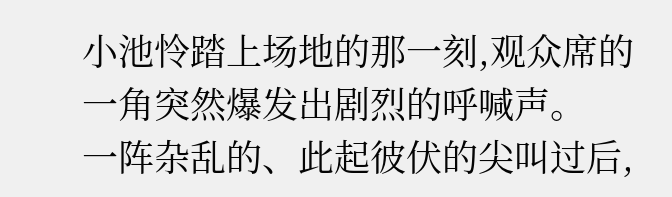小池怜踏上场地的那一刻,观众席的一角突然爆发出剧烈的呼喊声。
一阵杂乱的、此起彼伏的尖叫过后,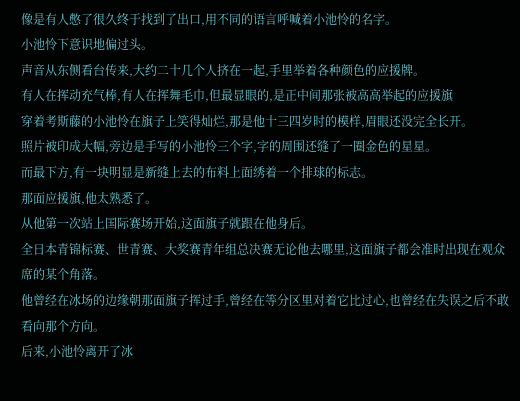像是有人憋了很久终于找到了出口,用不同的语言呼喊着小池怜的名字。
小池怜下意识地偏过头。
声音从东侧看台传来,大约二十几个人挤在一起,手里举着各种颜色的应援牌。
有人在挥动充气棒,有人在挥舞毛巾,但最显眼的,是正中间那张被高高举起的应援旗
穿着考斯藤的小池怜在旗子上笑得灿烂,那是他十三四岁时的模样,眉眼还没完全长开。
照片被印成大幅,旁边是手写的小池怜三个字,字的周围还缝了一圈金色的星星。
而最下方,有一块明显是新缝上去的布料上面绣着一个排球的标志。
那面应援旗,他太熟悉了。
从他第一次站上国际赛场开始,这面旗子就跟在他身后。
全日本青锦标赛、世青赛、大奖赛青年组总决赛无论他去哪里,这面旗子都会准时出现在观众席的某个角落。
他曾经在冰场的边缘朝那面旗子挥过手,曾经在等分区里对着它比过心,也曾经在失误之后不敢看向那个方向。
后来,小池怜离开了冰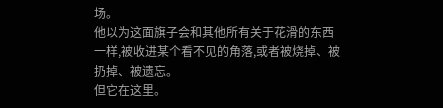场。
他以为这面旗子会和其他所有关于花滑的东西一样,被收进某个看不见的角落,或者被烧掉、被扔掉、被遗忘。
但它在这里。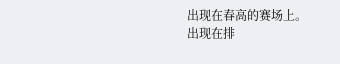出现在春高的赛场上。
出现在排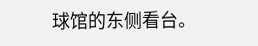球馆的东侧看台。